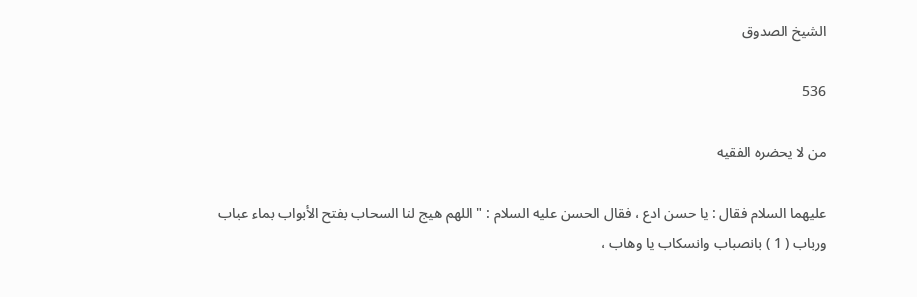الشيخ الصدوق

536

من لا يحضره الفقيه

عليهما السلام فقال : يا حسن ادع ، فقال الحسن عليه السلام : " اللهم هيج لنا السحاب بفتح الأبواب بماء عباب ورباب ( 1 ) بانصباب وانسكاب يا وهاب ،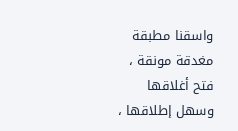واسقنا مطبقة مغدقة مونقة ، فتح أغلاقها وسهل إطلاقها ،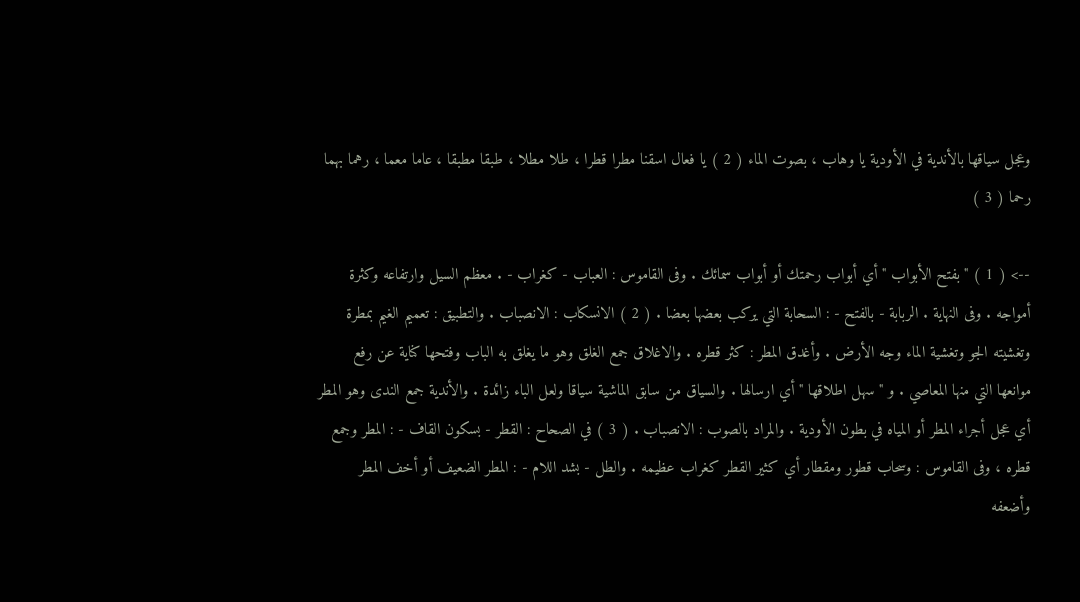وعجل سياقها بالأندية في الأودية يا وهاب ، بصوت الماء ( 2 ) يا فعال اسقنا مطرا قطرا ، طلا مطلا ، طبقا مطبقا ، عاما معما ، رهما بهما رحما ( 3 )

--> ( 1 ) " بفتح الأبواب " أي أبواب رحمتك أو أبواب سمائك . وفى القاموس : العباب - كغراب - . معظم السيل وارتفاعه وكثرة أمواجه . وفى النهاية . الربابة - بالفتح - : السحابة التي يركب بعضها بعضا . ( 2 ) الانسكاب : الانصباب . والتطبيق : تعميم الغيم بمطرة وتغشيته الجو وتغشية الماء وجه الأرض . وأغدق المطر : كثر قطره . والاغلاق جمع الغلق وهو ما يغلق به الباب وفتحها كناية عن رفع موانعها التي منها المعاصي . و " سهل اطلاقها " أي ارسالها . والسياق من سابق الماشية سياقا ولعل الباء زائدة . والأندية جمع الندى وهو المطر أي عجل أجراء المطر أو المياه في بطون الأودية . والمراد بالصوب : الانصباب . ( 3 ) في الصحاح : القطر - بسكون القاف - : المطر وجمع قطره ، وفى القاموس : وسحاب قطور ومقطار أي كثير القطر كغراب عظيمه . والطل - بشد اللام - : المطر الضعيف أو أخف المطر وأضعفه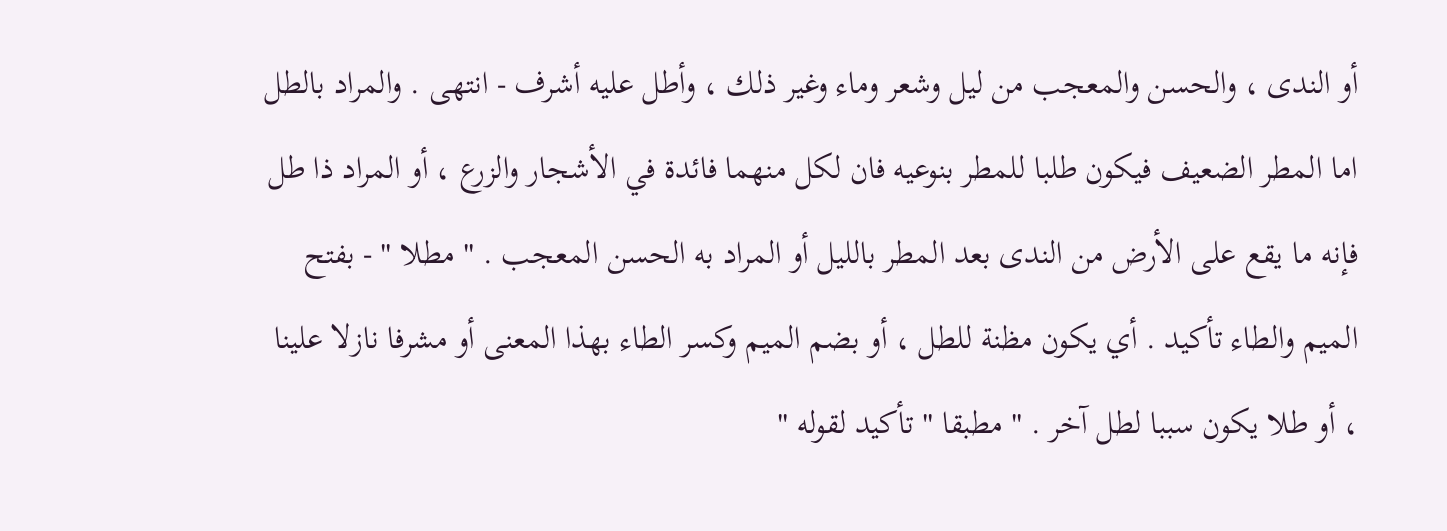أو الندى ، والحسن والمعجب من ليل وشعر وماء وغير ذلك ، وأطل عليه أشرف - انتهى . والمراد بالطل اما المطر الضعيف فيكون طلبا للمطر بنوعيه فان لكل منهما فائدة في الأشجار والزرع ، أو المراد ذا طل فإنه ما يقع على الأرض من الندى بعد المطر بالليل أو المراد به الحسن المعجب . " مطلا " - بفتح الميم والطاء تأكيد . أي يكون مظنة للطل ، أو بضم الميم وكسر الطاء بهذا المعنى أو مشرفا نازلا علينا ، أو طلا يكون سببا لطل آخر . " مطبقا " تأكيد لقوله "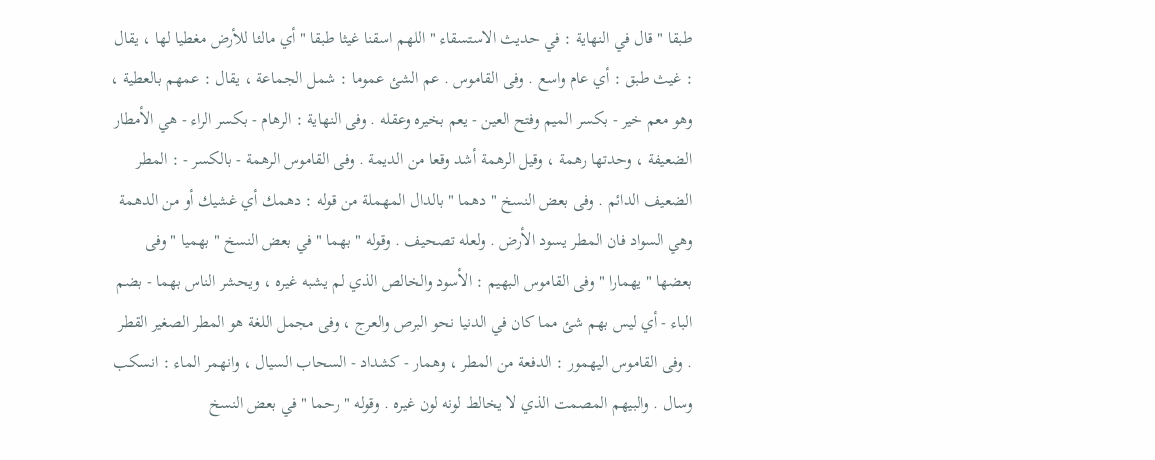طبقا " قال في النهاية : في حديث الاستسقاء " اللهم اسقنا غيثا طبقا " أي مالئا للأرض مغطيا لها ، يقال : غيث طبق : أي عام واسع . وفى القاموس . عم الشئ عموما : شمل الجماعة ، يقال : عمهم بالعطية ، وهو معم خير - بكسر الميم وفتح العين - يعم بخيره وعقله . وفى النهاية : الرهام - بكسر الراء - هي الأمطار الضعيفة ، وحدتها رهمة ، وقيل الرهمة أشد وقعا من الديمة . وفى القاموس الرهمة - بالكسر - : المطر الضعيف الدائم . وفى بعض النسخ " دهما " بالدال المهملة من قوله : دهمك أي غشيك أو من الدهمة وهي السواد فان المطر يسود الأرض . ولعله تصحيف . وقوله " بهما " في بعض النسخ " بهميا " وفى بعضها " يهمارا " وفى القاموس البهيم : الأسود والخالص الذي لم يشبه غيره ، ويحشر الناس بهما - بضم الباء - أي ليس بهم شئ مما كان في الدنيا نحو البرص والعرج ، وفى مجمل اللغة هو المطر الصغير القطر . وفى القاموس اليهمور : الدفعة من المطر ، وهمار - كشداد - السحاب السيال ، وانهمر الماء : انسكب وسال . والبيهم المصمت الذي لا يخالط لونه لون غيره . وقوله " رحما " في بعض النسخ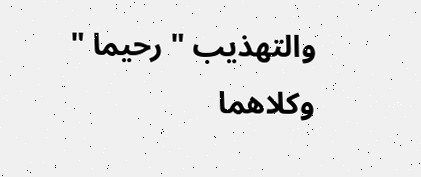والتهذيب " رحيما " وكلاهما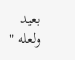بعيد ولعله "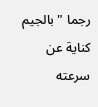رجما " بالجيم كناية عن سرعته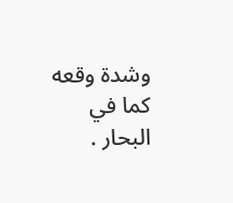وشدة وقعه كما في البحار .